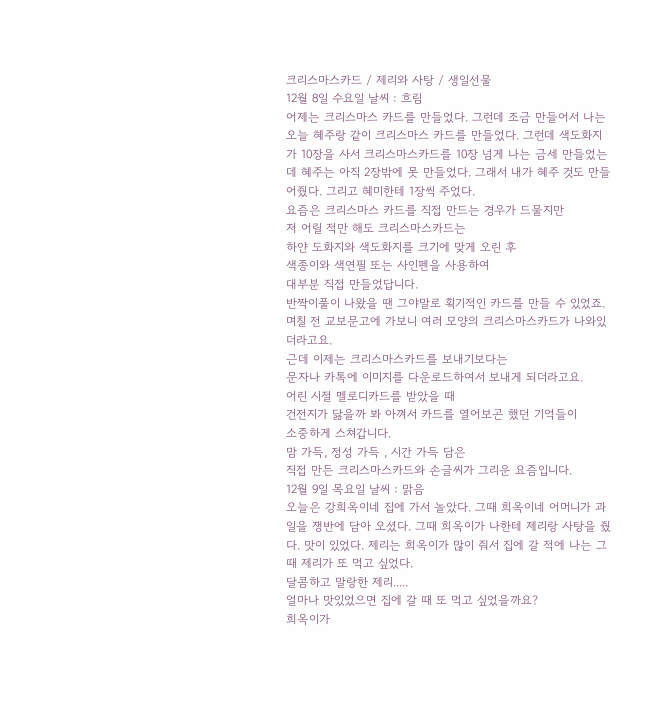크리스마스카드 / 제리와 사탕 / 생일선물
12월 8일 수요일 날씨 : 흐림
어제는 크리스마스 카드를 만들었다. 그런데 조금 만들어서 나는 오늘 혜주랑 같이 크리스마스 카드를 만들었다. 그런데 색도화지가 10장을 사서 크리스마스카드를 10장 넘게 나는 금세 만들었는데 혜주는 아직 2장밖에 못 만들었다. 그래서 내가 혜주 것도 만들어줬다. 그리고 혜미한테 1장씩 주었다.
요즘은 크리스마스 카드를 직접 만드는 경우가 드물지만
저 어릴 적만 해도 크리스마스카드는
하얀 도화지와 색도화지를 크기에 맞게 오린 후
색종이와 색연필 또는 사인펜을 사용하여
대부분 직접 만들었답니다.
반짝이풀이 나왔을 땐 그야말로 획기적인 카드를 만들 수 있었죠.
며칠 전 교보문고에 가보니 여러 모양의 크리스마스카드가 나와있더라고요.
근데 이제는 크리스마스카드를 보내기보다는
문자나 카톡에 이미지를 다운로드하여서 보내게 되더라고요.
어린 시절 멜로디카드를 받았을 때
건전지가 닳을까 봐 아껴서 카드를 열어보곤 했던 기억들이
소중하게 스쳐갑니다.
맘 가득, 정성 가득 , 시간 가득 담은
직접 만든 크리스마스카드와 손글씨가 그리운 요즘입니다.
12월 9일 목요일 날씨 : 맑음
오늘은 강희옥이네 집에 가서 놀았다. 그때 희옥이네 어머니가 과일을 쟁반에 담아 오셨다. 그때 희옥이가 나한테 제리랑 사탕을 줬다. 맛이 있었다. 제리는 희옥이가 많이 줘서 집에 갈 적에 나는 그때 제리가 또 먹고 싶었다.
달콤하고 말랑한 제리.....
얼마나 맛있었으면 집에 갈 때 또 먹고 싶었을까요?
희옥이가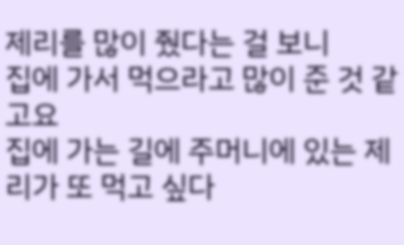제리를 많이 줬다는 걸 보니
집에 가서 먹으라고 많이 준 것 같고요
집에 가는 길에 주머니에 있는 제리가 또 먹고 싶다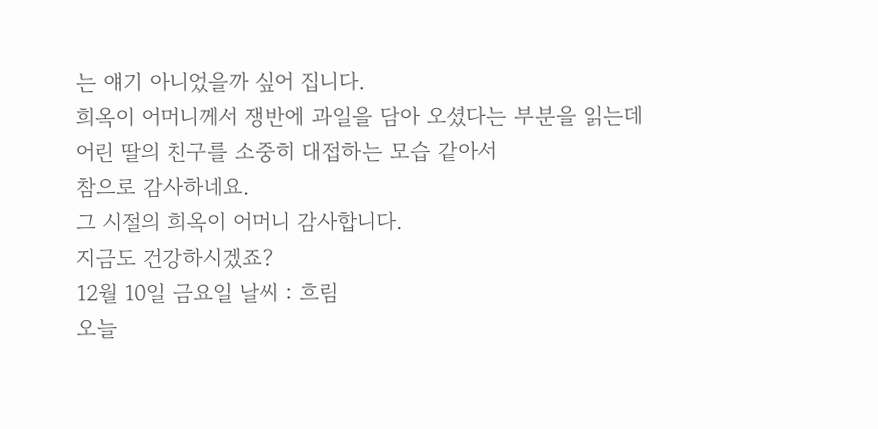는 얘기 아니었을까 싶어 집니다.
희옥이 어머니께서 쟁반에 과일을 담아 오셨다는 부분을 읽는데
어린 딸의 친구를 소중히 대접하는 모습 같아서
참으로 감사하네요.
그 시절의 희옥이 어머니 감사합니다.
지금도 건강하시겠죠?
12월 10일 금요일 날씨 : 흐림
오늘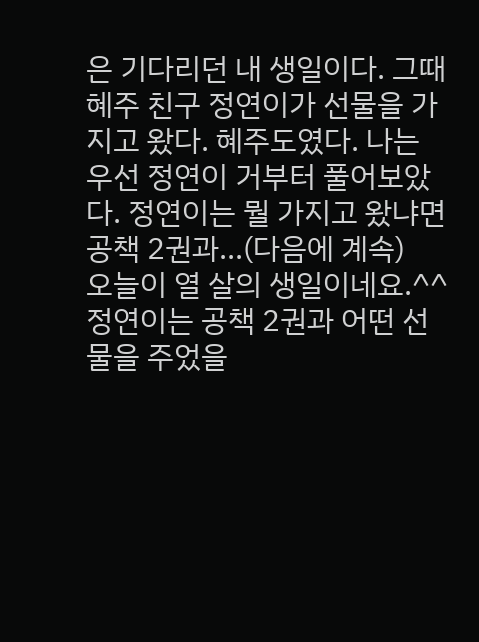은 기다리던 내 생일이다. 그때 혜주 친구 정연이가 선물을 가지고 왔다. 혜주도였다. 나는 우선 정연이 거부터 풀어보았다. 정연이는 뭘 가지고 왔냐면 공책 2권과...(다음에 계속)
오늘이 열 살의 생일이네요.^^
정연이는 공책 2권과 어떤 선물을 주었을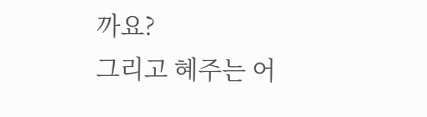까요?
그리고 혜주는 어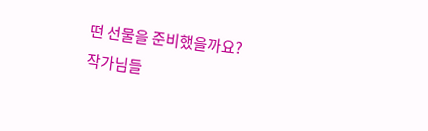떤 선물을 준비했을까요?
작가님들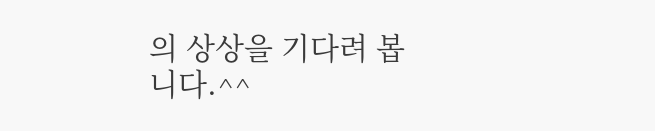의 상상을 기다려 봅니다.^^